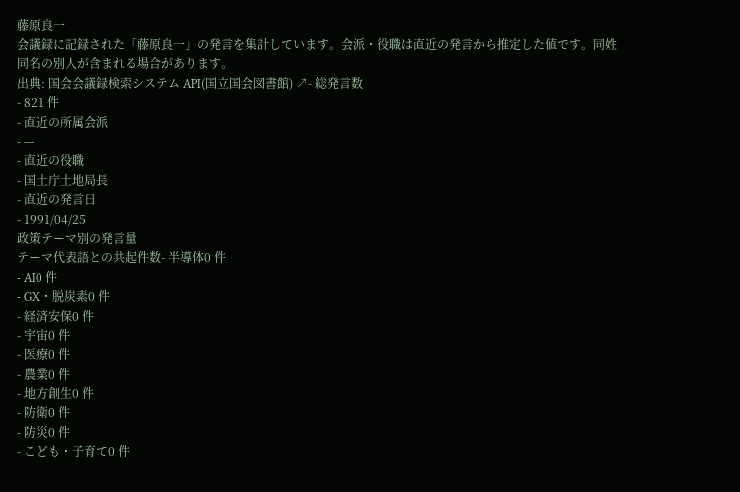藤原良一
会議録に記録された「藤原良一」の発言を集計しています。会派・役職は直近の発言から推定した値です。同姓同名の別人が含まれる場合があります。
出典: 国会会議録検索システム API(国立国会図書館) ↗- 総発言数
- 821 件
- 直近の所属会派
- —
- 直近の役職
- 国土庁土地局長
- 直近の発言日
- 1991/04/25
政策テーマ別の発言量
テーマ代表語との共起件数- 半導体0 件
- AI0 件
- GX・脱炭素0 件
- 経済安保0 件
- 宇宙0 件
- 医療0 件
- 農業0 件
- 地方創生0 件
- 防衛0 件
- 防災0 件
- こども・子育て0 件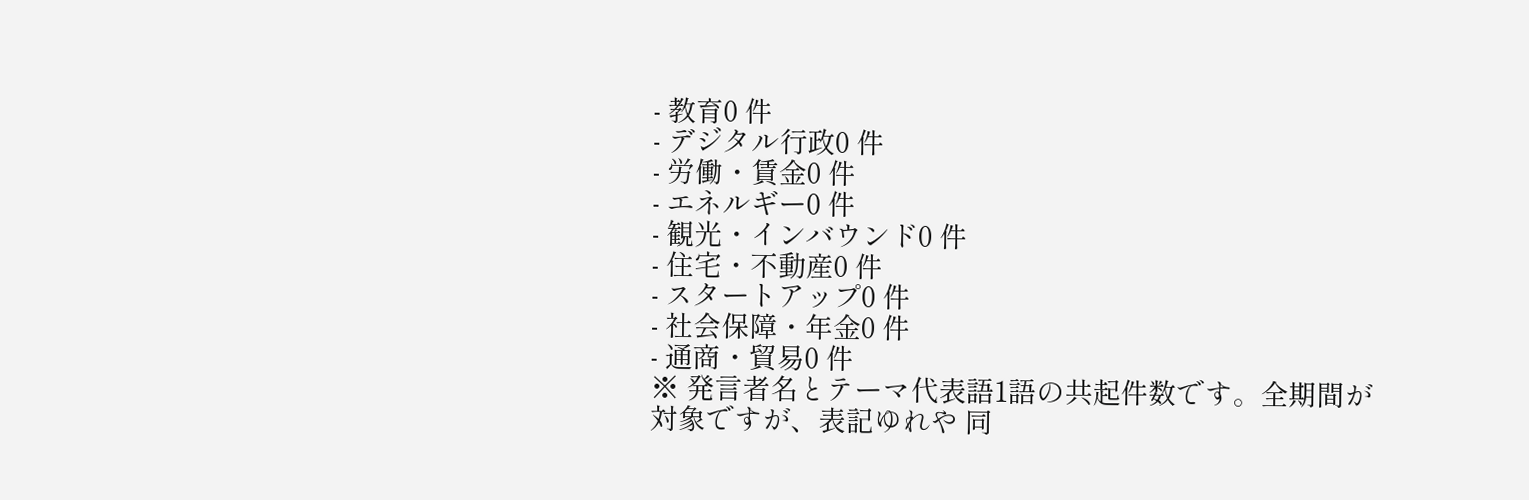- 教育0 件
- デジタル行政0 件
- 労働・賃金0 件
- エネルギー0 件
- 観光・インバウンド0 件
- 住宅・不動産0 件
- スタートアップ0 件
- 社会保障・年金0 件
- 通商・貿易0 件
※ 発言者名とテーマ代表語1語の共起件数です。全期間が対象ですが、表記ゆれや 同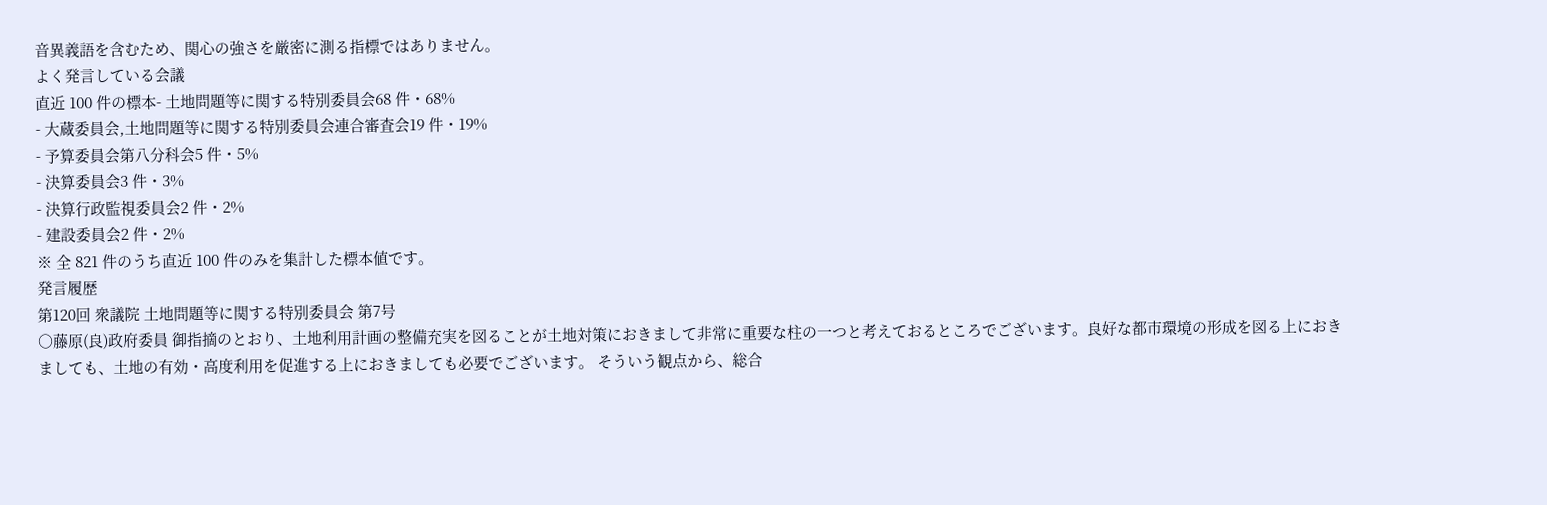音異義語を含むため、関心の強さを厳密に測る指標ではありません。
よく発言している会議
直近 100 件の標本- 土地問題等に関する特別委員会68 件・68%
- 大蔵委員会,土地問題等に関する特別委員会連合審査会19 件・19%
- 予算委員会第八分科会5 件・5%
- 決算委員会3 件・3%
- 決算行政監視委員会2 件・2%
- 建設委員会2 件・2%
※ 全 821 件のうち直近 100 件のみを集計した標本値です。
発言履歴
第120回 衆議院 土地問題等に関する特別委員会 第7号
○藤原(良)政府委員 御指摘のとおり、土地利用計画の整備充実を図ることが土地対策におきまして非常に重要な柱の一つと考えておるところでございます。良好な都市環境の形成を図る上におきましても、土地の有効・高度利用を促進する上におきましても必要でございます。 そういう観点から、総合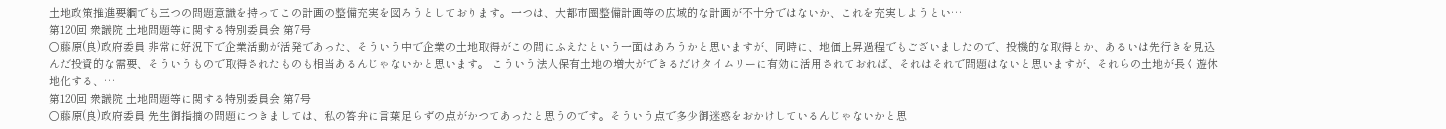土地政策推進要綱でも三つの問題意識を持ってこの計画の整備充実を図ろうとしております。一つは、大都市圏整備計画等の広域的な計画が不十分ではないか、これを充実しようとい…
第120回 衆議院 土地問題等に関する特別委員会 第7号
○藤原(良)政府委員 非常に好況下で企業活動が活発であった、そういう中で企業の土地取得がこの間にふえたという一面はあろうかと思いますが、同時に、地価上昇過程でもございましたので、投機的な取得とか、あるいは先行きを見込んだ投資的な需要、そういうもので取得されたものも相当あるんじゃないかと思います。 こういう法人保有土地の増大ができるだけタイムリーに有効に活用されておれば、それはそれで問題はないと思いますが、それらの土地が長く遊休地化する、…
第120回 衆議院 土地問題等に関する特別委員会 第7号
○藤原(良)政府委員 先生御指摘の問題につきましては、私の答弁に言葉足らずの点がかつてあったと思うのです。そういう点で多少御迷惑をおかけしているんじゃないかと思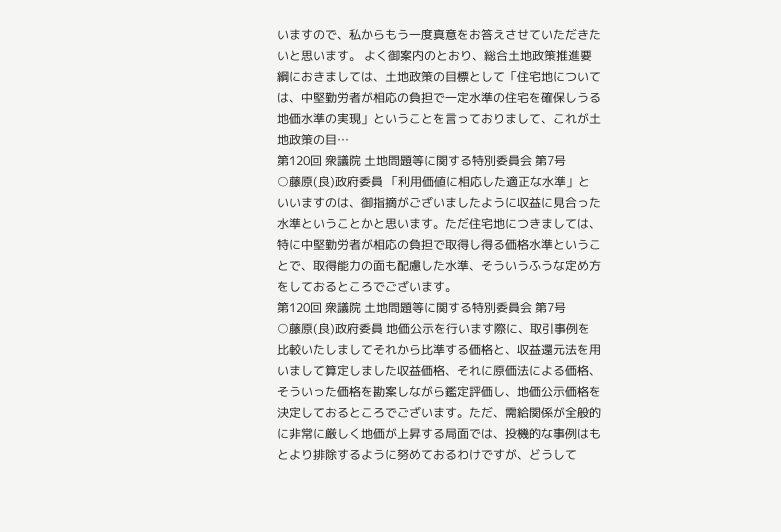いますので、私からもう一度真意をお答えさせていただきたいと思います。 よく御案内のとおり、総合土地政策推進要綱におきましては、土地政策の目標として「住宅地については、中堅勤労者が相応の負担で一定水準の住宅を確保しうる地価水準の実現」ということを言っておりまして、これが土地政策の目…
第120回 衆議院 土地問題等に関する特別委員会 第7号
○藤原(良)政府委員 「利用価値に相応した適正な水準」といいますのは、御指摘がございましたように収益に見合った水準ということかと思います。ただ住宅地につきましては、特に中堅勤労者が相応の負担で取得し得る価格水準ということで、取得能力の面も配慮した水準、そういうふうな定め方をしておるところでございます。
第120回 衆議院 土地問題等に関する特別委員会 第7号
○藤原(良)政府委員 地価公示を行います際に、取引事例を比較いたしましてそれから比準する価格と、収益還元法を用いまして算定しました収益価格、それに原価法による価格、そういった価格を勘案しながら鑑定評価し、地価公示価格を決定しておるところでございます。ただ、需給関係が全般的に非常に厳しく地価が上昇する局面では、投機的な事例はもとより排除するように努めておるわけですが、どうして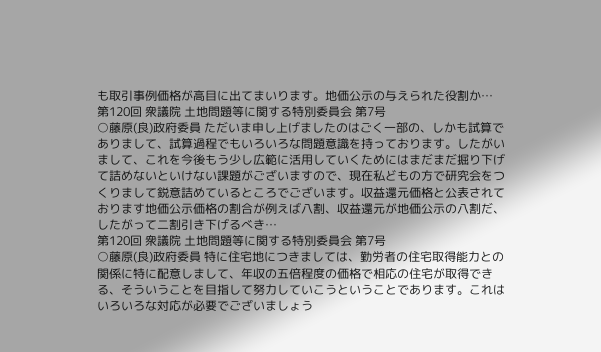も取引事例価格が高目に出てまいります。地価公示の与えられた役割か…
第120回 衆議院 土地問題等に関する特別委員会 第7号
○藤原(良)政府委員 ただいま申し上げましたのはごく一部の、しかも試算でありまして、試算過程でもいろいろな問題意識を持っております。したがいまして、これを今後もう少し広範に活用していくためにはまだまだ掘り下げて詰めないといけない課題がございますので、現在私どもの方で研究会をつくりまして鋭意詰めているところでございます。収益還元価格と公表されております地価公示価格の割合が例えば八割、収益還元が地価公示の八割だ、したがって二割引き下げるべき…
第120回 衆議院 土地問題等に関する特別委員会 第7号
○藤原(良)政府委員 特に住宅地につきましては、勤労者の住宅取得能力との関係に特に配意しまして、年収の五倍程度の価格で相応の住宅が取得できる、そういうことを目指して努力していこうということであります。これはいろいろな対応が必要でございましょう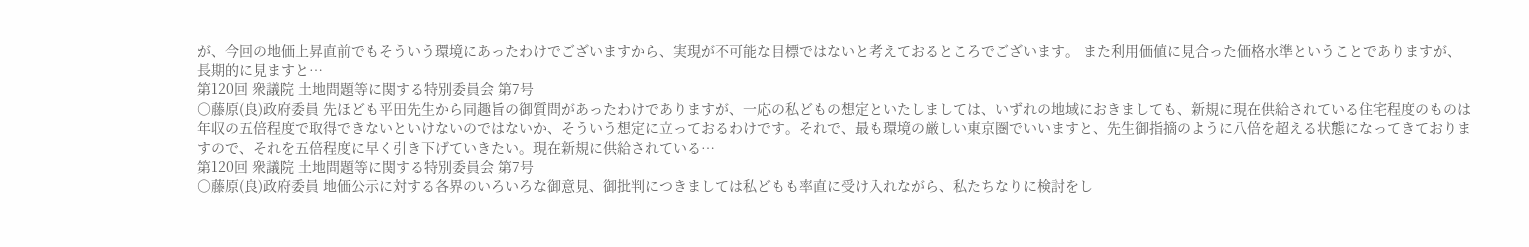が、今回の地価上昇直前でもそういう環境にあったわけでございますから、実現が不可能な目標ではないと考えておるところでございます。 また利用価値に見合った価格水準ということでありますが、長期的に見ますと…
第120回 衆議院 土地問題等に関する特別委員会 第7号
○藤原(良)政府委員 先ほども平田先生から同趣旨の御質問があったわけでありますが、一応の私どもの想定といたしましては、いずれの地域におきましても、新規に現在供給されている住宅程度のものは年収の五倍程度で取得できないといけないのではないか、そういう想定に立っておるわけです。それで、最も環境の厳しい東京圏でいいますと、先生御指摘のように八倍を超える状態になってきておりますので、それを五倍程度に早く引き下げていきたい。現在新規に供給されている…
第120回 衆議院 土地問題等に関する特別委員会 第7号
○藤原(良)政府委員 地価公示に対する各界のいろいろな御意見、御批判につきましては私どもも率直に受け入れながら、私たちなりに検討をし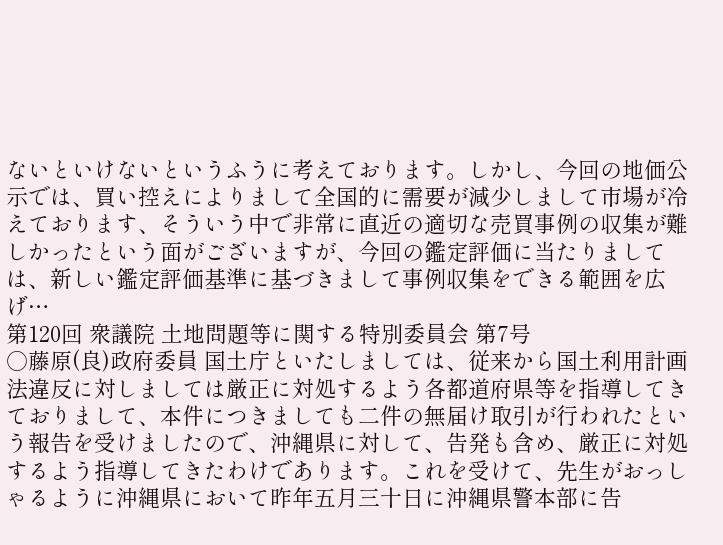ないといけないというふうに考えております。しかし、今回の地価公示では、買い控えによりまして全国的に需要が減少しまして市場が冷えております、そういう中で非常に直近の適切な売買事例の収集が難しかったという面がございますが、今回の鑑定評価に当たりましては、新しい鑑定評価基準に基づきまして事例収集をできる範囲を広げ…
第120回 衆議院 土地問題等に関する特別委員会 第7号
○藤原(良)政府委員 国土庁といたしましては、従来から国土利用計画法違反に対しましては厳正に対処するよう各都道府県等を指導してきておりまして、本件につきましても二件の無届け取引が行われたという報告を受けましたので、沖縄県に対して、告発も含め、厳正に対処するよう指導してきたわけであります。これを受けて、先生がおっしゃるように沖縄県において昨年五月三十日に沖縄県警本部に告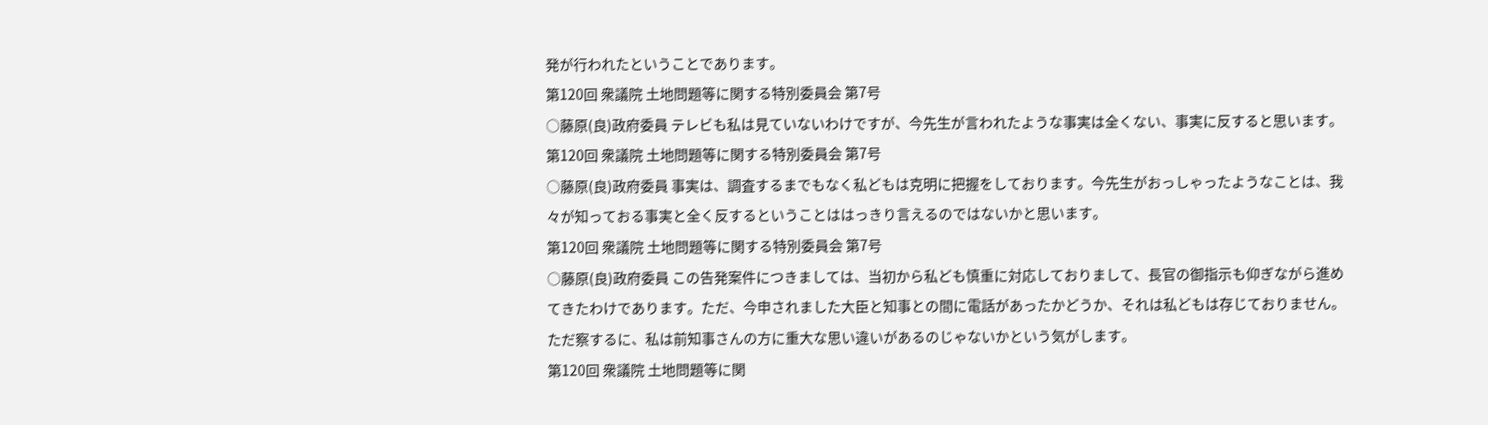発が行われたということであります。
第120回 衆議院 土地問題等に関する特別委員会 第7号
○藤原(良)政府委員 テレビも私は見ていないわけですが、今先生が言われたような事実は全くない、事実に反すると思います。
第120回 衆議院 土地問題等に関する特別委員会 第7号
○藤原(良)政府委員 事実は、調査するまでもなく私どもは克明に把握をしております。今先生がおっしゃったようなことは、我々が知っておる事実と全く反するということははっきり言えるのではないかと思います。
第120回 衆議院 土地問題等に関する特別委員会 第7号
○藤原(良)政府委員 この告発案件につきましては、当初から私ども慎重に対応しておりまして、長官の御指示も仰ぎながら進めてきたわけであります。ただ、今申されました大臣と知事との間に電話があったかどうか、それは私どもは存じておりません。ただ察するに、私は前知事さんの方に重大な思い違いがあるのじゃないかという気がします。
第120回 衆議院 土地問題等に関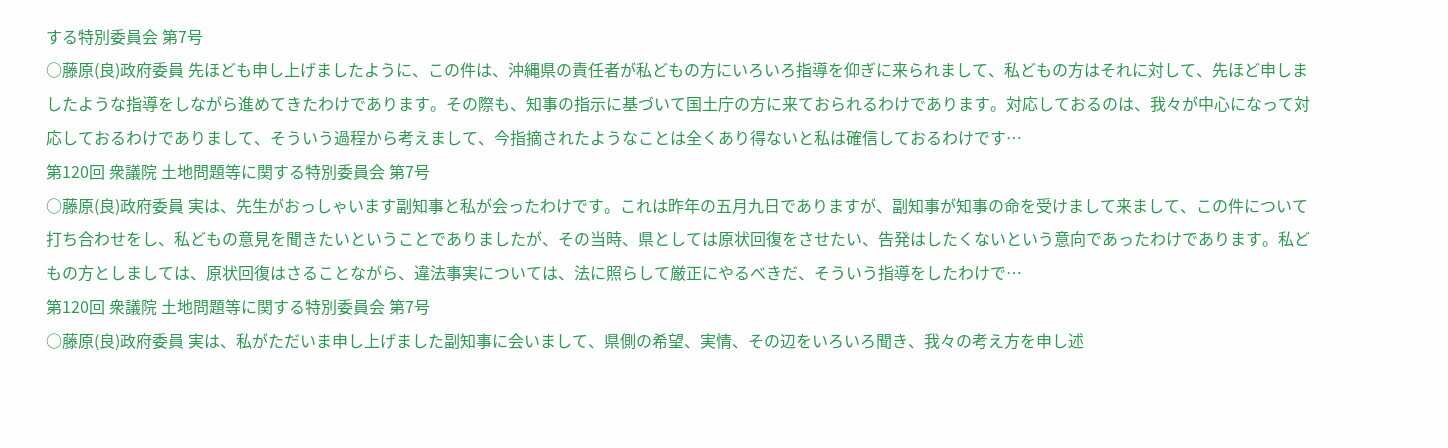する特別委員会 第7号
○藤原(良)政府委員 先ほども申し上げましたように、この件は、沖縄県の責任者が私どもの方にいろいろ指導を仰ぎに来られまして、私どもの方はそれに対して、先ほど申しましたような指導をしながら進めてきたわけであります。その際も、知事の指示に基づいて国土庁の方に来ておられるわけであります。対応しておるのは、我々が中心になって対応しておるわけでありまして、そういう過程から考えまして、今指摘されたようなことは全くあり得ないと私は確信しておるわけです…
第120回 衆議院 土地問題等に関する特別委員会 第7号
○藤原(良)政府委員 実は、先生がおっしゃいます副知事と私が会ったわけです。これは昨年の五月九日でありますが、副知事が知事の命を受けまして来まして、この件について打ち合わせをし、私どもの意見を聞きたいということでありましたが、その当時、県としては原状回復をさせたい、告発はしたくないという意向であったわけであります。私どもの方としましては、原状回復はさることながら、違法事実については、法に照らして厳正にやるべきだ、そういう指導をしたわけで…
第120回 衆議院 土地問題等に関する特別委員会 第7号
○藤原(良)政府委員 実は、私がただいま申し上げました副知事に会いまして、県側の希望、実情、その辺をいろいろ聞き、我々の考え方を申し述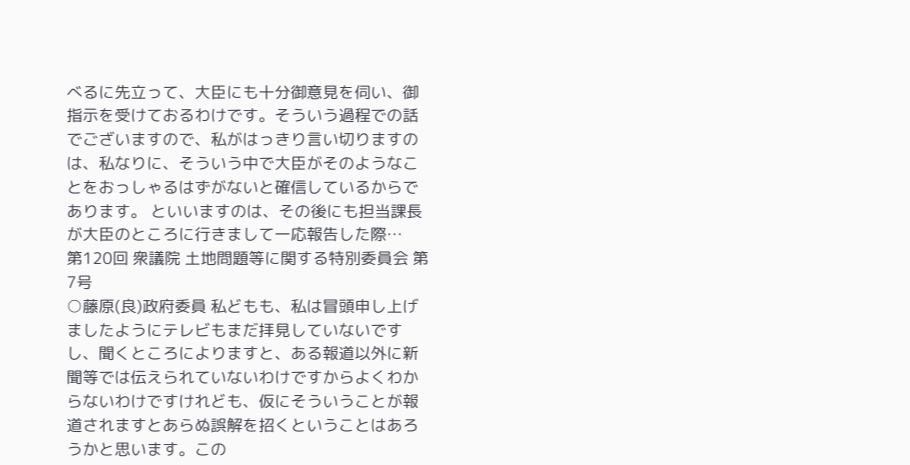べるに先立って、大臣にも十分御意見を伺い、御指示を受けておるわけです。そういう過程での話でございますので、私がはっきり言い切りますのは、私なりに、そういう中で大臣がそのようなことをおっしゃるはずがないと確信しているからであります。 といいますのは、その後にも担当課長が大臣のところに行きまして一応報告した際…
第120回 衆議院 土地問題等に関する特別委員会 第7号
○藤原(良)政府委員 私どもも、私は冒頭申し上げましたようにテレビもまだ拝見していないですし、聞くところによりますと、ある報道以外に新聞等では伝えられていないわけですからよくわからないわけですけれども、仮にそういうことが報道されますとあらぬ誤解を招くということはあろうかと思います。この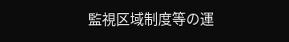監視区域制度等の運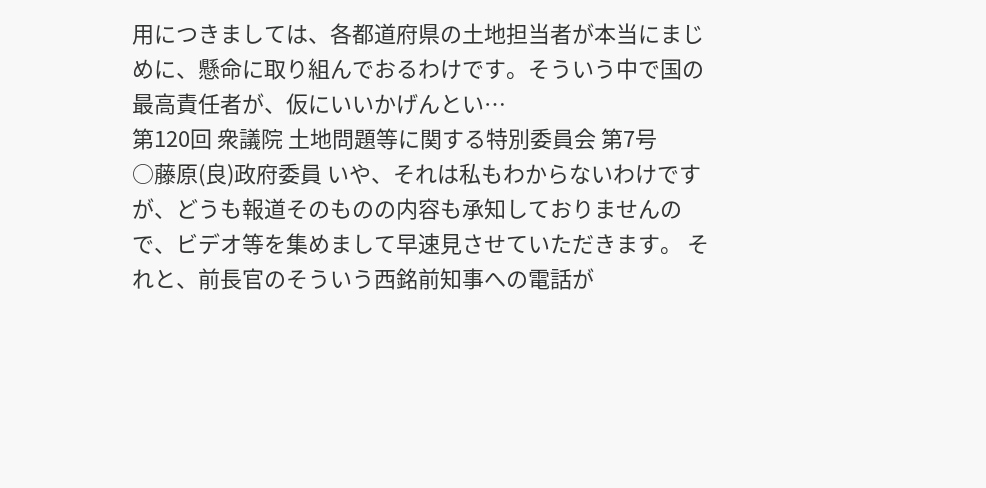用につきましては、各都道府県の土地担当者が本当にまじめに、懸命に取り組んでおるわけです。そういう中で国の最高責任者が、仮にいいかげんとい…
第120回 衆議院 土地問題等に関する特別委員会 第7号
○藤原(良)政府委員 いや、それは私もわからないわけですが、どうも報道そのものの内容も承知しておりませんので、ビデオ等を集めまして早速見させていただきます。 それと、前長官のそういう西銘前知事への電話が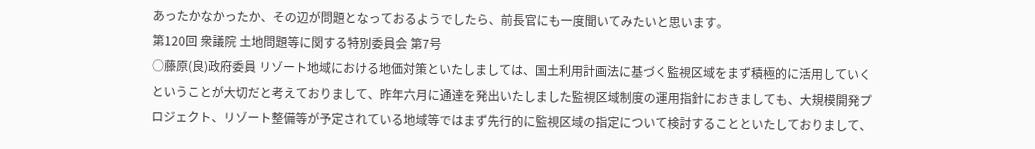あったかなかったか、その辺が問題となっておるようでしたら、前長官にも一度聞いてみたいと思います。
第120回 衆議院 土地問題等に関する特別委員会 第7号
○藤原(良)政府委員 リゾート地域における地価対策といたしましては、国土利用計画法に基づく監視区域をまず積極的に活用していくということが大切だと考えておりまして、昨年六月に通達を発出いたしました監視区域制度の運用指針におきましても、大規模開発プロジェクト、リゾート整備等が予定されている地域等ではまず先行的に監視区域の指定について検討することといたしておりまして、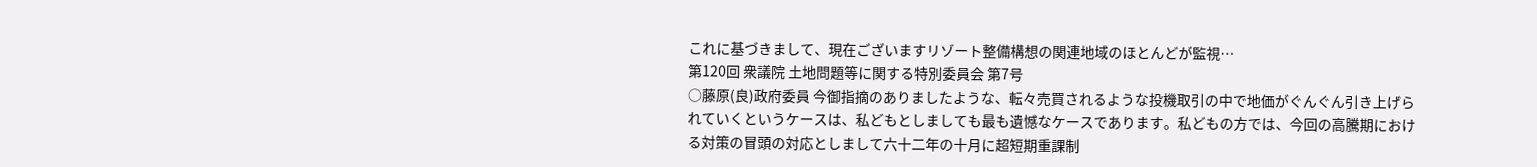これに基づきまして、現在ございますリゾート整備構想の関連地域のほとんどが監視…
第120回 衆議院 土地問題等に関する特別委員会 第7号
○藤原(良)政府委員 今御指摘のありましたような、転々売買されるような投機取引の中で地価がぐんぐん引き上げられていくというケースは、私どもとしましても最も遺憾なケースであります。私どもの方では、今回の高騰期における対策の冒頭の対応としまして六十二年の十月に超短期重課制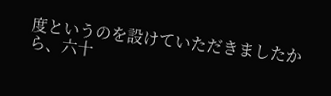度というのを設けていただきましたから、六十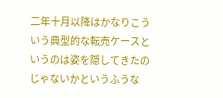二年十月以降はかなりこういう典型的な転売ケースというのは姿を隠してきたのじゃないかというふうな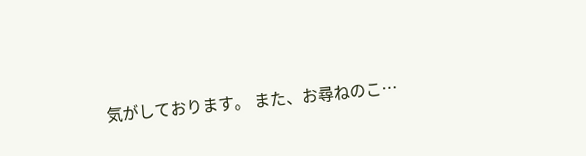気がしております。 また、お尋ねのこ…